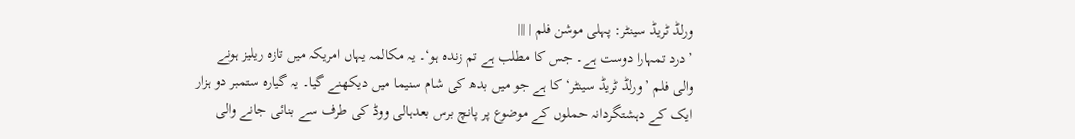ورلڈ ٹریڈ سینٹر: پہلی موشن فلم | |||
’درد تمہارا دوست ہے۔ جس کا مطلب ہے تم زندہ ہو‘۔ یہ مکالمہ یہاں امریکہ میں تازہ ریلیز ہونے والی فلم ’ورلڈ ٹریڈ سینٹر‘ کا ہے جو میں بدھ کی شام سنیما میں دیکھنے گیا۔ یہ گیارہ ستمبر دو ہزار ایک کے دہشتگردانہ حملوں کے موضوع پر پانچ برس بعدہالی ووڈ کی طرف سے بنائی جانے والی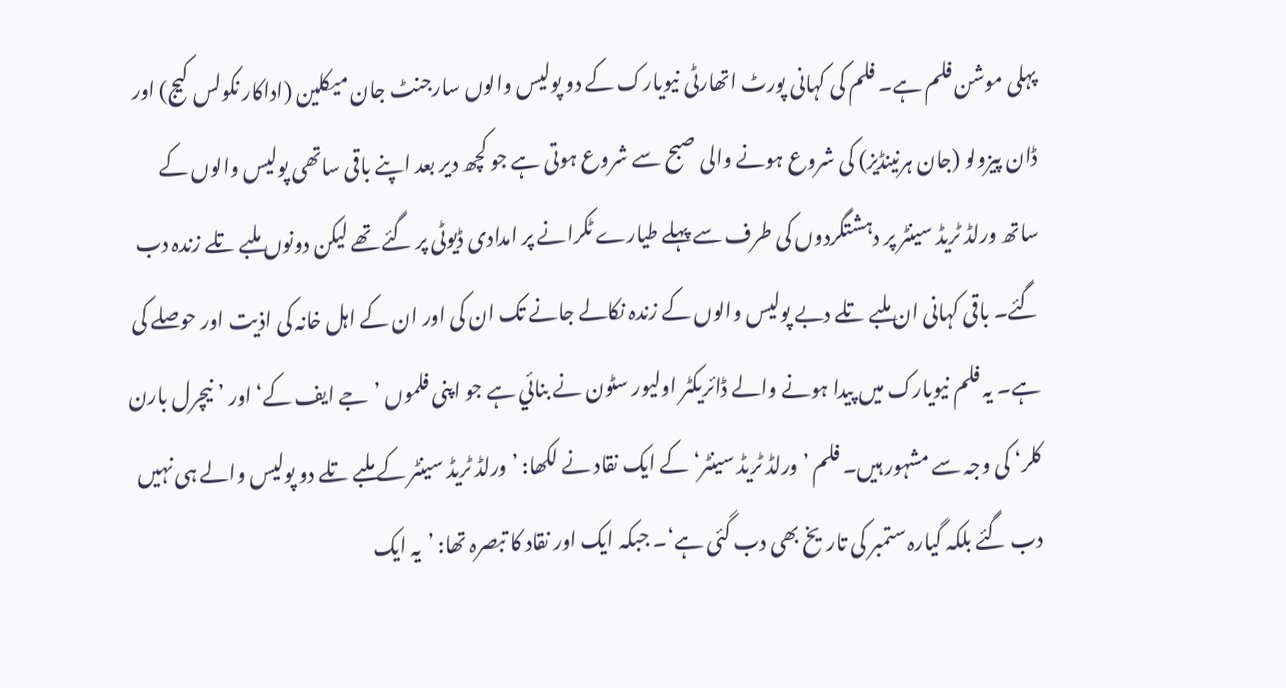پہلی موشن فلم ہے۔ فلم کی کہانی پورٹ اتھارٹی نیویارک کے دو پولیس والوں سارجنٹ جان میکلین (اداکار نکولس کیج) اور ڈان پیزولو (جان ہرنینڈیز) کی شروع ہونے والی صبح سے شروع ہوتی ہے جو کچھ دیر بعد اپنے باقی ساتھی پولیس والوں کے ساتھ ورلڈ ٹریڈ سینٹر پر دہشتگردوں کی طرف سے پہلے طیارے ٹکرانے پر امدادی ڈیوٹی پر گئے تھے لیکن دونوں ملبے تلے زندہ دب گئے۔ باقی کہانی ان ملبے تلے دبے پولیس والوں کے زندہ نکالے جانے تک ان کی اور ان کے اہل خانہ کی اذیت اور حوصلے کی ہے۔ یہ فلم نیویارک میں پیدا ہونے والے ڈائریکٹر اولیور سٹون نے بنائي ہے جو اپنی فلموں ’جے ایف کے‘ اور ’نیچرل بارن کلر‘ کی وجہ سے مشہور ہیں۔ فلم ’ورلڈ ٹریڈ سینٹر‘ کے ایک نقاد نے لکھا: ’ورلڈ ٹریڈ سینٹر کے ملبے تلے دو پولیس والے ہی نہیں دب گئے بلکہ گیارہ ستمبر کی تاریخ بھی دب گئی ہے‘۔ جبکہ ایک اور نقاد کا تبصرہ تھا: ’یہ ایک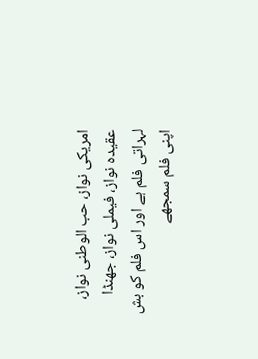امریکی نواز، حب الوطنی نواز، عقیدہ نواز، فیملی نواز، جھنڈا لہراتی فلم ہے اور اس فلم کو بش اپنی فلم سمجھے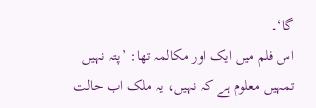گا‘۔
اس فلم میں ایک اور مکالمہ تھا: ’پتہ نہیں تمہیں معلوم ہے کہ نہیں، یہ ملک اب حالت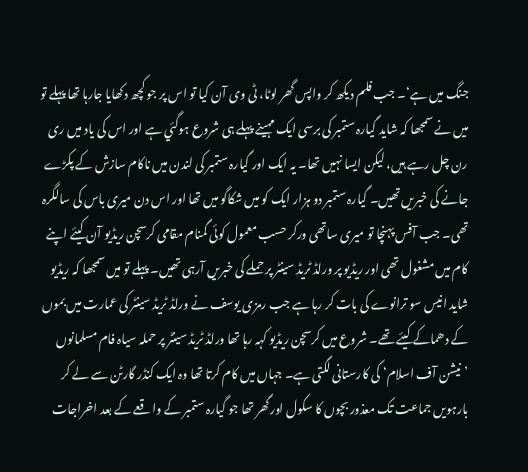جنگ میں ہے‘۔ جب فلم دیکھ کر واپس گھر لوٹا، ٹی وی آن کیا تو اس پر جو کچھ دکھایا جارہا تھا پہلے تو میں نے سمجھا کہ شاید گيارہ ستمبر کی برسی ایک مہینے پہلے ہی شروع ہوگئي ہے اور اس کی یاد میں ری رن چل رہے ہیں، لیکن ایسا نہیں تھا۔ یہ ایک اور گیارہ ستمبر کی لندن میں ناکام سازش کے پکڑے جانے کی خبریں تھیں۔ گیارہ ستمبر دو ہزار ایک کو میں شکاگو میں تھا اور اس دن میری باس کی سالگرہ تھی۔ جب آفس پہنچا تو میری ساتھی ورکر حسب معمول کوئی گمنام مقامی کرسچن ریڈیو آن کیئے اپنے کام میں مشغول تھی اور ریڈیو پر ورلڈ ٹریڈ سینٹر پر حملے کی خبریں آرہی تھیں۔ پہلے تو میں سمجھا کہ ریڈیو شاید انیس سو ترانوے کی بات کر رہا ہے جب رمزی یوسف نے ورلڈ ٹریڈ سینٹر کی عمارت میں بموں کے دھماکے کیئے تھے۔ شروع میں کرسچن ریڈیو کہہ رہا تھا ورلڈ ٹریڈ سینٹر پر حملہ سیاہ فام مسلمانوں ’نیشن آف اسلام‘ کی کارستانی لگتی ہے۔ جہاں میں کام کرتا تھا وہ ایک کنڈر گارٹن سے لے کر بارہویں جماعت تک معذور بچوں کا سکول اورگھر تھا جو گیارہ ستمبر کے واقعے کے بعد اخراجات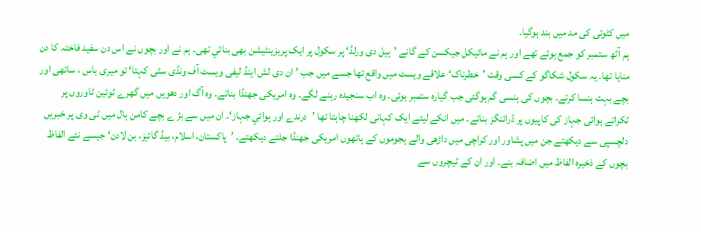میں کٹوتی کی مد میں بند ہوگیا۔
ہم آٹھ ستمبر کو جمع ہوئے تھے اور ہم نے مائیکل جیکسن کے گانے ’ہیل دی ورلڈ‘ پر سکول پر ایک پریزینٹیشن بھی بنائي تھی۔ ہم نے اور بچوں نے اس دن سفید فاختہ کا دن منایا تھا۔ یہ سکول شکاگو کے کسی وقت ’خطرناک‘ علاقے ویسٹ میں واقع تھا جسے میں جب ’ان دی لش اینڈ لیفی ویسٹ آف ونڈی سٹی کہتا‘ تو میری باس ، ساتھی اور بچے بہت ہنسا کرتے۔ بچوں کی ہنسی گم ہوگئی جب گیارہ ستمبر ہوئی۔ وہ اب سنجیدہ رہنے لگے۔ وہ امریکی جھنڈا بناتے۔ وہ آگ اور دھویں میں گھرے ٹوئين ٹاوروں پر ٹکراتے ہوائی جہاز کی کاپیوں پر ڈرائنگز بناتے۔ میں انکے لیئے ایک کہانی لکھنا چاہتا تھا ’درندے اور ہوائي جہاز‘۔ ان میں سے بڑ ے بچے کامن ہال میں ٹی وی پر خبریں دلچسپی سے دیکھتے جن میں پشاور اور کراچی میں داڑھی والے ہجوموں کے ہاتھوں امریکی جھنڈا جلتے دیکھتے۔ ’پاکستان، اسلام، بیڈ گائيز، بن لادن‘ جیسے نئے الفاظ بچوں کے ذخیرہ الفاظ میں اضافہ بنے۔ اور ان کے ٹیچروں سے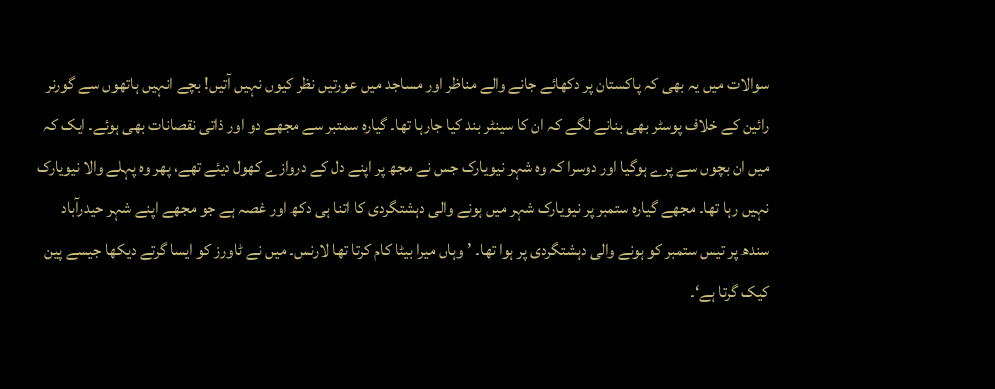سوالات میں یہ بھی کہ پاکستان پر دکھائے جانے والے مناظر اور مساجد میں عورتیں نظر کیوں نہیں آتیں! بچے انہیں ہاتھوں سے گورنر رائین کے خلاف پوسٹر بھی بنانے لگے کہ ان کا سینٹر بند کیا جارہا تھا۔ گیارہ سمتبر سے مجھے دو اور ذاتی نقصانات بھی ہوئے۔ ایک کہ میں ان بچوں سے پرے ہوگیا اور دوسرا کہ وہ شہر نیویارک جس نے مجھ پر اپنے دل کے دروازے کھول دیئے تھے، پھر وہ پہلے والا نیویارک نہیں رہا تھا۔ مجھے گیارہ ستمبر پر نیویارک شہر میں ہونے والی دہشتگردی کا اتنا ہی دکھ اور غصہ ہے جو مجھے اپنے شہر حیدرآباد سندھ پر تیس ستمبر کو ہونے والی دہشتگردی پر ہوا تھا۔ ’وہاں میرا بیٹا کام کرتا تھا لارنس۔ میں نے ٹاورز کو ایسا گرتے دیکھا جیسے پین کیک گرتا ہے‘۔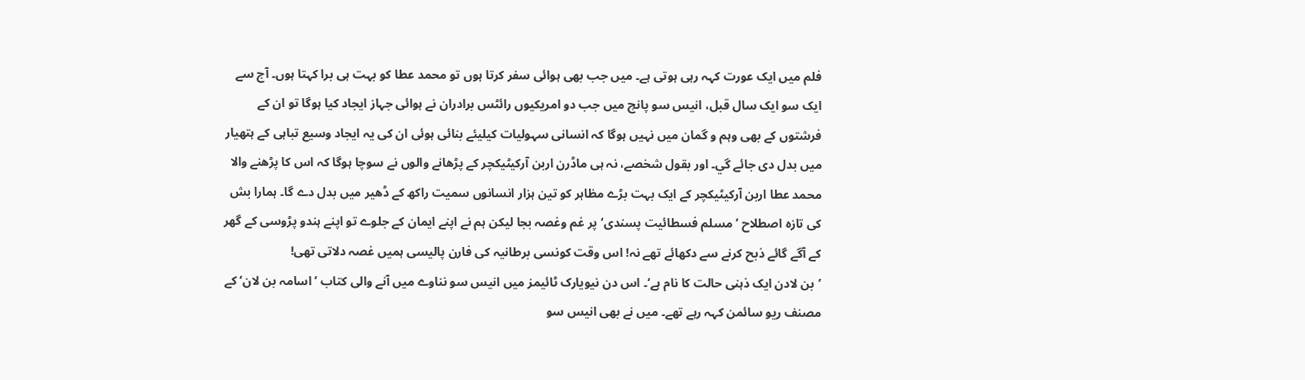فلم میں ایک عورت کہہ رہی ہوتی ہے۔ میں جب بھی ہوائی سفر کرتا ہوں تو محمد عطا کو بہت ہی برا کہتا ہوں۔ آج سے ایک سو ایک سال قبل، انیس سو پانچ میں جب دو امریکیوں رائٹس برادران نے ہوائی جہاز ایجاد کیا ہوگا تو ان کے فرشتوں کے بھی وہم و گمان میں نہیں ہوگا کہ انسانی سہولیات کیلیئے بنائی ہوئی ان کی یہ ایجاد وسیع تباہی کے ہتھیار میں بدل دی جائے گي۔ اور بقول شخصے، نہ ہی ماڈرن اربن آرکیٹیکچر کے پڑھانے والوں نے سوچا ہوگا کہ اس کا پڑھنے والا محمد عطا اربن آرکیٹیکچر کے ایک بہت بڑے مظاہر کو تین ہزار انسانوں سمیت راکھ کے ڈھیر میں بدل دے گا۔ ہمارا بش کی تازہ اصطلاح ’مسلم فسطائیت پسندی‘ پر غم وغصہ بجا لیکن ہم نے اپنے ایمان کے جلوے تو اپنے ہندو پڑوسی کے گھر کے آگے گائے ذبح کرنے سے دکھائے تھے نہ! اس وقت کونسی برطانیہ کی فارن پالیسی ہمیں غصہ دلاتی تھی!
’بن لادن ایک ذہنی حالت کا نام ہے‘۔ اس دن نیویارک ٹائيمز میں انیس سو نناوے میں آنے والی کتاب ’اسامہ بن لان‘ کے مصنف ریو سائمن کہہ رہے تھے۔ میں نے بھی انیس سو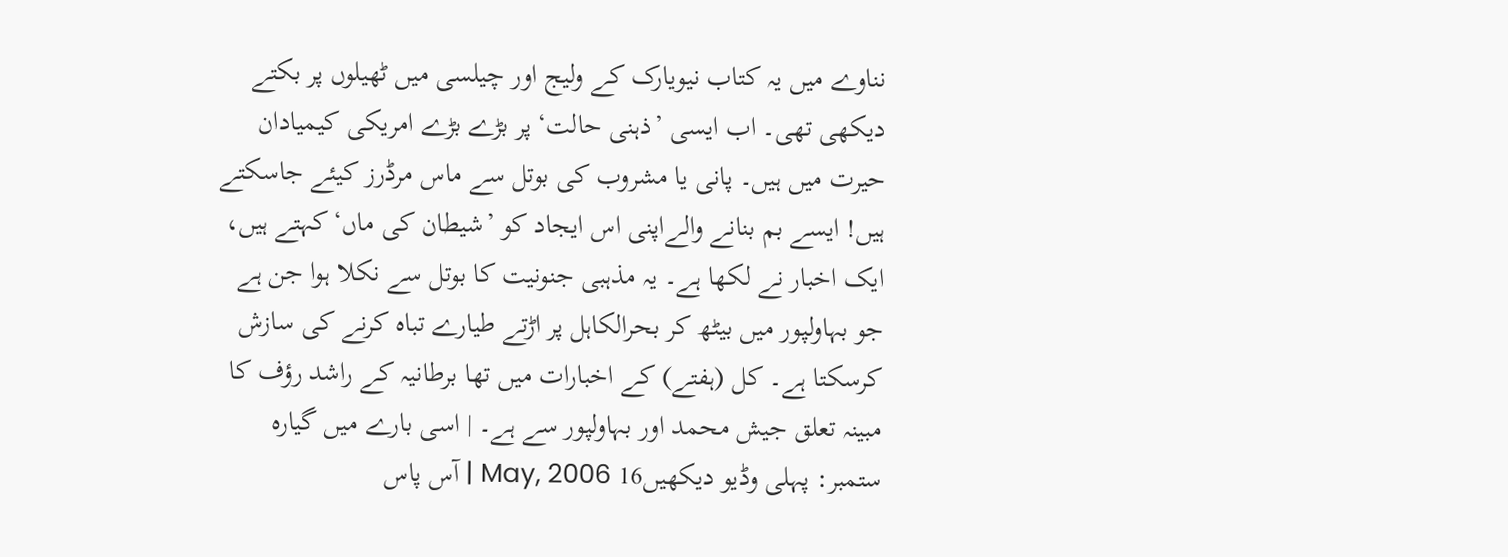نناوے میں یہ کتاب نیویارک کے ولیج اور چیلسی میں ٹھیلوں پر بکتے دیکھی تھی۔ اب ایسی ’ذہنی حالت‘ پر بڑے بڑے امریکی کیمیادان حیرت میں ہیں۔ پانی یا مشروب کی بوتل سے ماس مرڈرز کیئے جاسکتے ہیں! ایسے بم بنانے والےاپنی اس ایجاد کو ’شیطان کی ماں‘کہتے ہیں، ایک اخبار نے لکھا ہے۔ یہ مذہبی جنونیت کا بوتل سے نکلا ہوا جن ہے جو بہاولپور میں بیٹھ کر بحرالکاہل پر اڑتے طیارے تباہ کرنے کی سازش کرسکتا ہے۔ کل (ہفتے) کے اخبارات میں تھا برطانیہ کے راشد رؤف کا مبینہ تعلق جیش محمد اور بہاولپور سے ہے۔ | اسی بارے میں گیارہ ستمبر: پہلی وڈیو دیکھیں16 May, 2006 | آس پاس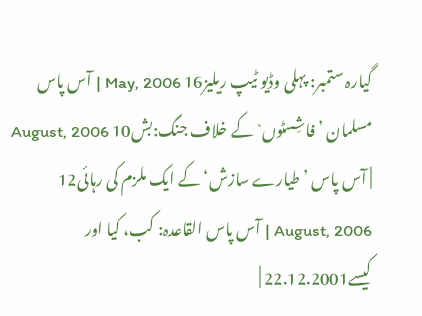گیارہ ستمبر: پہلی وڈیو ٹیپ ریلیز16 May, 2006 | آس پاس مسلمان ’فاشِسٹوں` کے خلاف جنگ:بش10 August, 2006 | آس پاس ’طیارے سازش‘ کے ایک ملزم کی رہائی12 August, 2006 | آس پاس القاعدہ: کب، کیا اور کیسے22.12.2001 |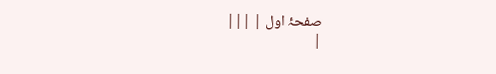صفحۂ اول | |||
|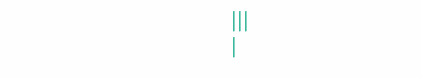|||
|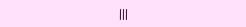|||